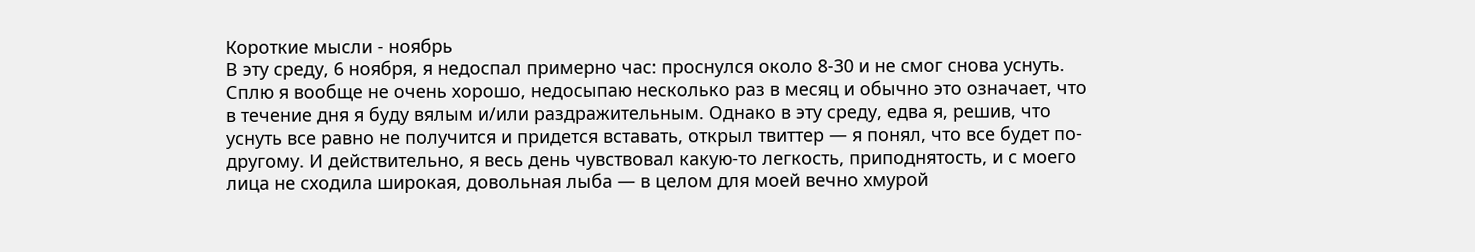Короткие мысли - ноябрь
В эту среду, 6 ноября, я недоспал примерно час: проснулся около 8-30 и не смог снова уснуть. Сплю я вообще не очень хорошо, недосыпаю несколько раз в месяц и обычно это означает, что в течение дня я буду вялым и/или раздражительным. Однако в эту среду, едва я, решив, что уснуть все равно не получится и придется вставать, открыл твиттер — я понял, что все будет по-другому. И действительно, я весь день чувствовал какую-то легкость, приподнятость, и с моего лица не сходила широкая, довольная лыба — в целом для моей вечно хмурой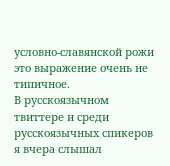условно-славянской рожи это выражение очень не типичное.
В русскоязычном твиттере и среди русскоязычных спикеров я вчера слышал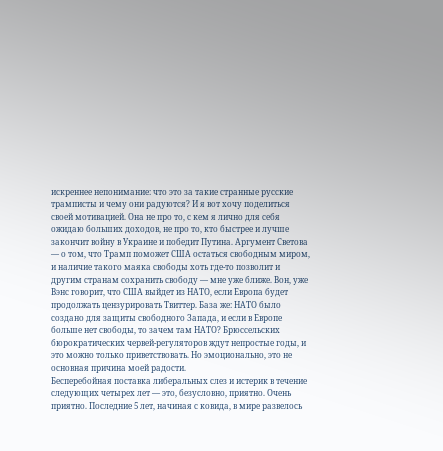искреннее непонимание: что это за такие странные русские трамписты и чему они радуются? И я вот хочу поделиться своей мотивацией. Она не про то, с кем я лично для себя ожидаю больших доходов, не про то, кто быстрее и лучше закончит войну в Украине и победит Путина. Аргумент Светова — о том, что Трамп поможет США остаться свободным миром, и наличие такого маяка свободы хоть где-то позволит и другим странам сохранить свободу — мне уже ближе. Вон, уже Вэнс говорит, что США выйдет из НАТО, если Европа будет продолжать цензурировать Твиттер. База же: НАТО было создано для защиты свободного Запада, и если в Европе больше нет свободы, то зачем там НАТО? Брюссельских бюрократических червей-регуляторов ждут непростые годы, и это можно только приветствовать. Но эмоционально, это не основная причина моей радости.
Бесперебойная поставка либеральных слез и истерик в течение следующих четырех лет — это, безусловно, приятно. Очень приятно. Последние 5 лет, начиная с ковида, в мире развелось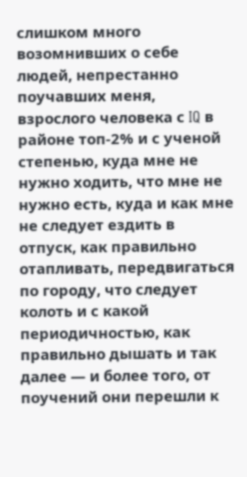слишком много возомнивших о себе людей, непрестанно поучавших меня, взрослого человека с IQ в районе топ-2% и с ученой степенью, куда мне не нужно ходить, что мне не нужно есть, куда и как мне не следует ездить в отпуск, как правильно отапливать, передвигаться по городу, что следует колоть и с какой периодичностью, как правильно дышать и так далее — и более того, от поучений они перешли к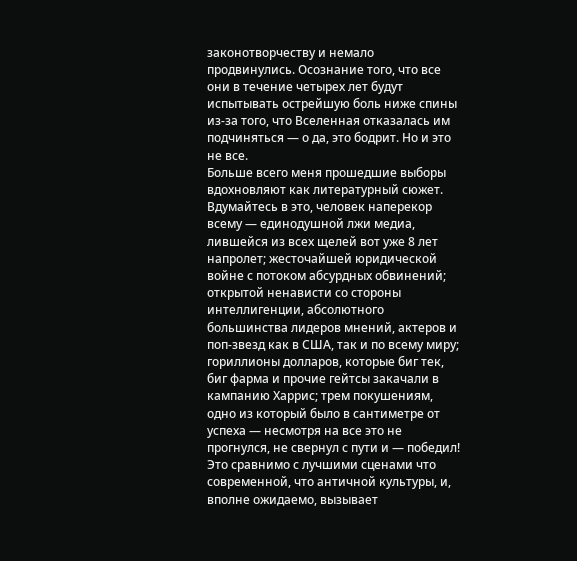законотворчеству и немало продвинулись. Осознание того, что все они в течение четырех лет будут испытывать острейшую боль ниже спины из-за того, что Вселенная отказалась им подчиняться — о да, это бодрит. Но и это не все.
Больше всего меня прошедшие выборы вдохновляют как литературный сюжет. Вдумайтесь в это, человек наперекор всему — единодушной лжи медиа, лившейся из всех щелей вот уже 8 лет напролет; жесточайшей юридической войне с потоком абсурдных обвинений; открытой ненависти со стороны интеллигенции, абсолютного большинства лидеров мнений, актеров и поп-звезд как в США, так и по всему миру; гориллионы долларов, которые биг тек, биг фарма и прочие гейтсы закачали в кампанию Харрис; трем покушениям, одно из который было в сантиметре от успеха — несмотря на все это не прогнулся, не свернул с пути и — победил!
Это сравнимо с лучшими сценами что современной, что античной культуры, и, вполне ожидаемо, вызывает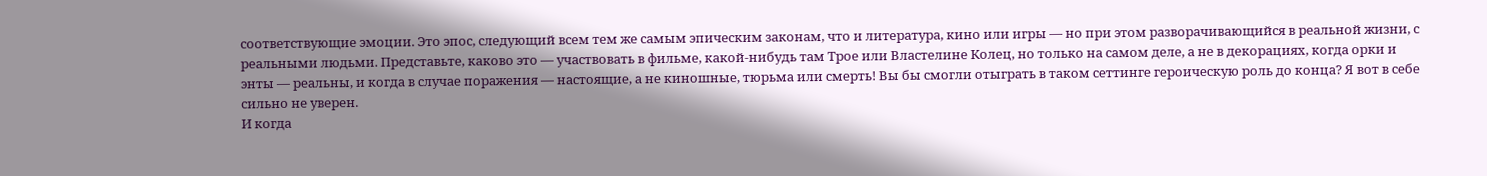соответствующие эмоции. Это эпос, следующий всем тем же самым эпическим законам, что и литература, кино или игры — но при этом разворачивающийся в реальной жизни, с реальными людьми. Представьте, каково это — участвовать в фильме, какой-нибудь там Трое или Властелине Колец, но только на самом деле, а не в декорациях, когда орки и энты — реальны, и когда в случае поражения — настоящие, а не киношные, тюрьма или смерть! Вы бы смогли отыграть в таком сеттинге героическую роль до конца? Я вот в себе сильно не уверен.
И когда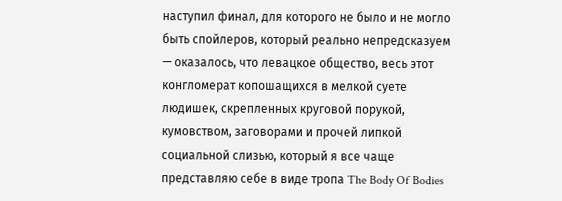наступил финал, для которого не было и не могло быть спойлеров, который реально непредсказуем — оказалось, что левацкое общество, весь этот конгломерат копошащихся в мелкой суете людишек, скрепленных круговой порукой, кумовством, заговорами и прочей липкой социальной слизью, который я все чаще представляю себе в виде тропа The Body Of Bodies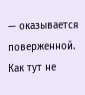— оказывается поверженной. Как тут не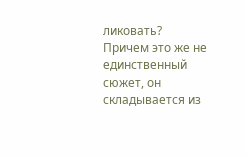ликовать?
Причем это же не единственный сюжет, он складывается из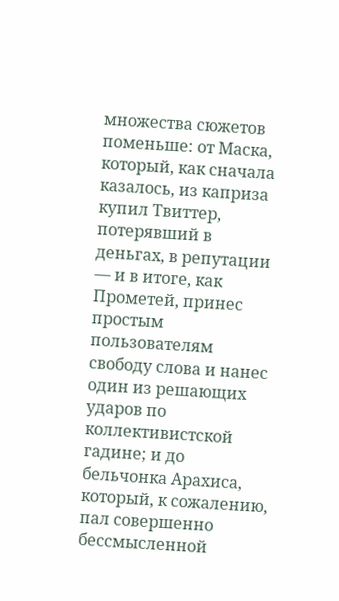множества сюжетов поменьше: от Маска, который, как сначала казалось, из каприза купил Твиттер, потерявший в деньгах, в репутации — и в итоге, как Прометей, принес простым пользователям свободу слова и нанес один из решающих ударов по коллективистской гадине; и до бельчонка Арахиса, который, к сожалению, пал совершенно бессмысленной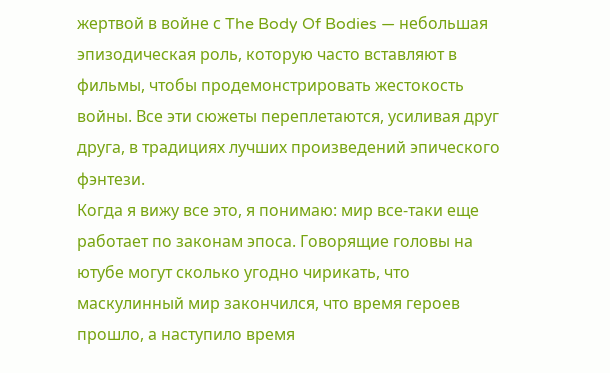жертвой в войне с The Body Of Bodies — небольшая эпизодическая роль, которую часто вставляют в фильмы, чтобы продемонстрировать жестокость войны. Все эти сюжеты переплетаются, усиливая друг друга, в традициях лучших произведений эпического фэнтези.
Когда я вижу все это, я понимаю: мир все-таки еще работает по законам эпоса. Говорящие головы на ютубе могут сколько угодно чирикать, что маскулинный мир закончился, что время героев прошло, а наступило время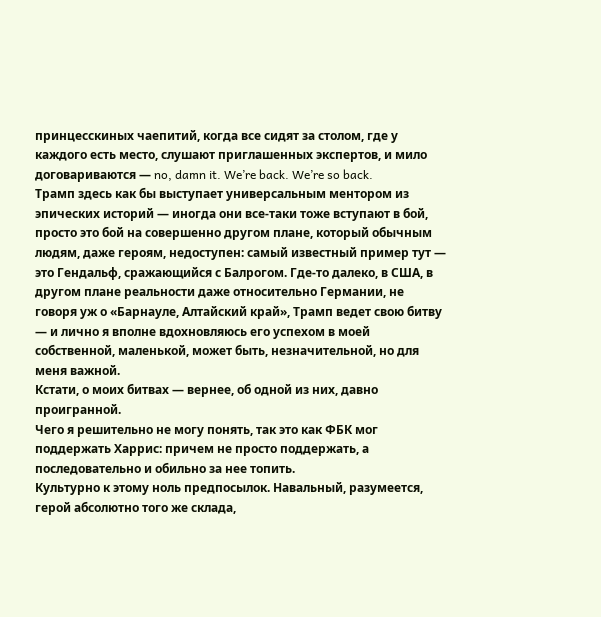принцесскиных чаепитий, когда все сидят за столом, где у каждого есть место, слушают приглашенных экспертов, и мило договариваются — no, damn it. We’re back. We’re so back.
Трамп здесь как бы выступает универсальным ментором из эпических историй — иногда они все-таки тоже вступают в бой, просто это бой на совершенно другом плане, который обычным людям, даже героям, недоступен: самый известный пример тут — это Гендальф, сражающийся с Балрогом. Где-то далеко, в США, в другом плане реальности даже относительно Германии, не говоря уж о «Барнауле, Алтайский край», Трамп ведет свою битву — и лично я вполне вдохновляюсь его успехом в моей собственной, маленькой, может быть, незначительной, но для меня важной.
Кстати, о моих битвах — вернее, об одной из них, давно проигранной.
Чего я решительно не могу понять, так это как ФБК мог поддержать Харрис: причем не просто поддержать, а последовательно и обильно за нее топить.
Культурно к этому ноль предпосылок. Навальный, разумеется, герой абсолютно того же склада,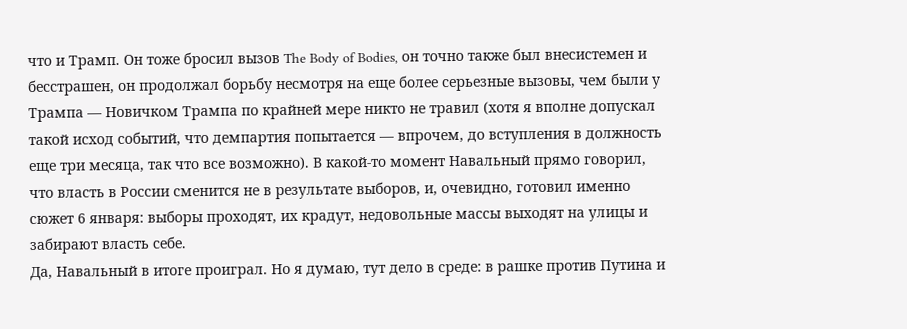что и Трамп. Он тоже бросил вызов The Body of Bodies, он точно также был внесистемен и бесстрашен, он продолжал борьбу несмотря на еще более серьезные вызовы, чем были у Трампа — Новичком Трампа по крайней мере никто не травил (хотя я вполне допускал такой исход событий, что демпартия попытается — впрочем, до вступления в должность еще три месяца, так что все возможно). В какой-то момент Навальный прямо говорил, что власть в России сменится не в результате выборов, и, очевидно, готовил именно сюжет 6 января: выборы проходят, их крадут, недовольные массы выходят на улицы и забирают власть себе.
Да, Навальный в итоге проиграл. Но я думаю, тут дело в среде: в рашке против Путина и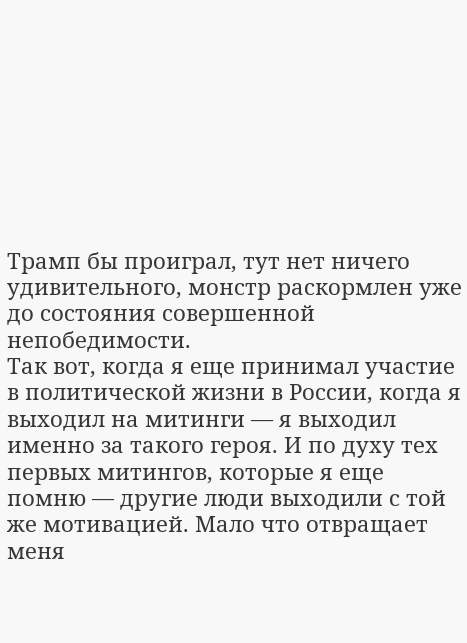Трамп бы проиграл, тут нет ничего удивительного, монстр раскормлен уже до состояния совершенной непобедимости.
Так вот, когда я еще принимал участие в политической жизни в России, когда я выходил на митинги — я выходил именно за такого героя. И по духу тех первых митингов, которые я еще помню — другие люди выходили с той же мотивацией. Мало что отвращает меня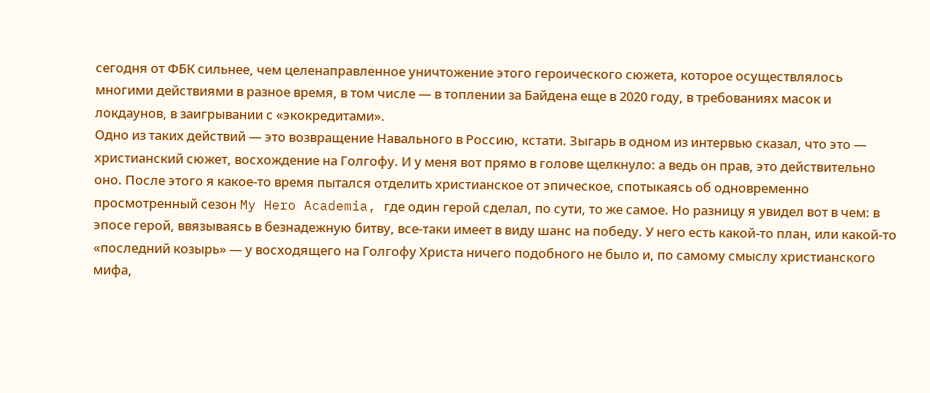сегодня от ФБК сильнее, чем целенаправленное уничтожение этого героического сюжета, которое осуществлялось многими действиями в разное время, в том числе — в топлении за Байдена еще в 2020 году, в требованиях масок и локдаунов, в заигрывании с «экокредитами».
Одно из таких действий — это возвращение Навального в Россию, кстати. Зыгарь в одном из интервью сказал, что это — христианский сюжет, восхождение на Голгофу. И у меня вот прямо в голове щелкнуло: а ведь он прав, это действительно оно. После этого я какое-то время пытался отделить христианское от эпическое, спотыкаясь об одновременно просмотренный сезон My Hero Academia, где один герой сделал, по сути, то же самое. Но разницу я увидел вот в чем: в эпосе герой, ввязываясь в безнадежную битву, все-таки имеет в виду шанс на победу. У него есть какой-то план, или какой-то «последний козырь» — у восходящего на Голгофу Христа ничего подобного не было и, по самому смыслу христианского мифа,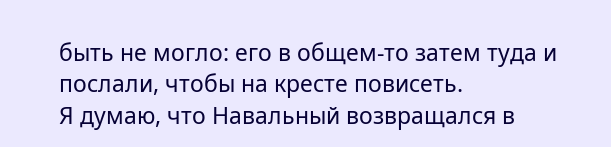быть не могло: его в общем-то затем туда и послали, чтобы на кресте повисеть.
Я думаю, что Навальный возвращался в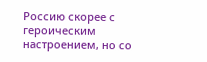Россию скорее с героическим настроением, но со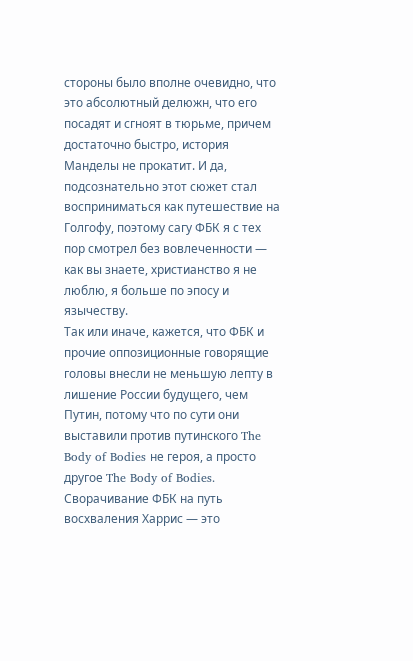стороны было вполне очевидно, что это абсолютный делюжн, что его посадят и сгноят в тюрьме, причем достаточно быстро, история Манделы не прокатит. И да, подсознательно этот сюжет стал восприниматься как путешествие на Голгофу, поэтому сагу ФБК я с тех пор смотрел без вовлеченности — как вы знаете, христианство я не люблю, я больше по эпосу и язычеству.
Так или иначе, кажется, что ФБК и прочие оппозиционные говорящие головы внесли не меньшую лепту в лишение России будущего, чем Путин, потому что по сути они выставили против путинского The Body of Bodies не героя, а просто другое The Body of Bodies. Сворачивание ФБК на путь восхваления Харрис — это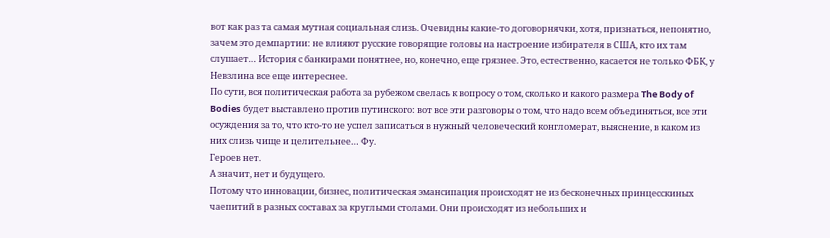вот как раз та самая мутная социальная слизь. Очевидны какие-то договорнячки, хотя, признаться, непонятно, зачем это демпартии: не влияют русские говорящие головы на настроение избирателя в США, кто их там слушает… История с банкирами понятнее, но, конечно, еще грязнее. Это, естественно, касается не только ФБК, у Невзлина все еще интереснее.
По сути, вся политическая работа за рубежом свелась к вопросу о том, сколько и какого размера The Body of Bodies будет выставлено против путинского: вот все эти разговоры о том, что надо всем объединяться, все эти осуждения за то, что кто-то не успел записаться в нужный человеческий конгломерат, выяснение, в каком из них слизь чище и целительнее… Фу.
Героев нет.
А значит, нет и будущего.
Потому что инновации, бизнес, политическая эмансипация происходят не из бесконечных принцесскиных чаепитий в разных составах за круглыми столами. Они происходят из небольших и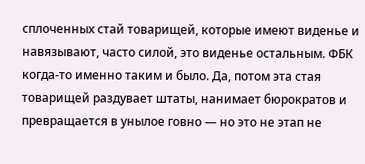сплоченных стай товарищей, которые имеют виденье и навязывают, часто силой, это виденье остальным. ФБК когда-то именно таким и было. Да, потом эта стая товарищей раздувает штаты, нанимает бюрократов и превращается в унылое говно — но это не этап не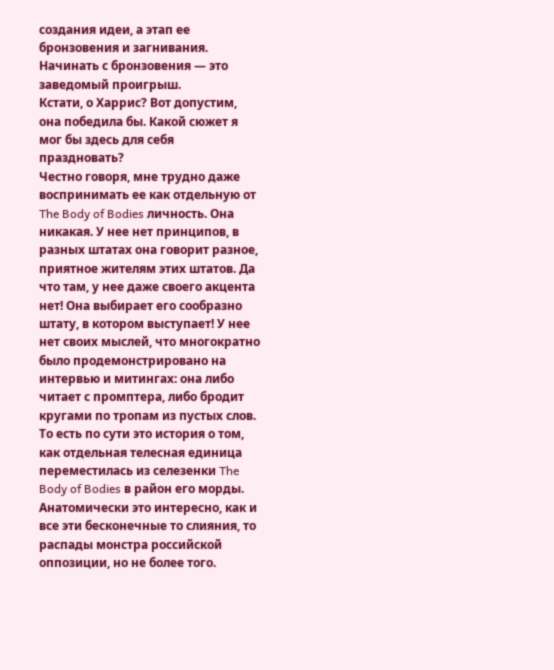создания идеи, а этап ее бронзовения и загнивания. Начинать с бронзовения — это заведомый проигрыш.
Кстати, о Харрис? Вот допустим, она победила бы. Какой сюжет я мог бы здесь для себя праздновать?
Честно говоря, мне трудно даже воспринимать ее как отдельную от The Body of Bodies личность. Она никакая. У нее нет принципов, в разных штатах она говорит разное, приятное жителям этих штатов. Да что там, у нее даже своего акцента нет! Она выбирает его сообразно штату, в котором выступает! У нее нет своих мыслей, что многократно было продемонстрировано на интервью и митингах: она либо читает с промптера, либо бродит кругами по тропам из пустых слов. То есть по сути это история о том, как отдельная телесная единица переместилась из селезенки The Body of Bodies в район его морды. Анатомически это интересно, как и все эти бесконечные то слияния, то распады монстра российской оппозиции, но не более того.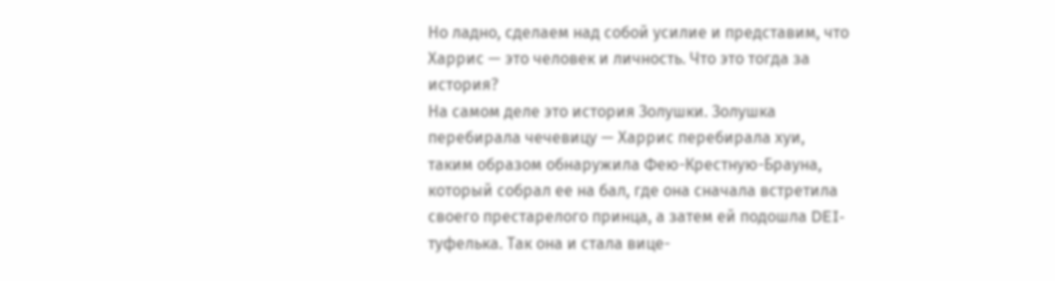Но ладно, сделаем над собой усилие и представим, что Харрис — это человек и личность. Что это тогда за история?
На самом деле это история Золушки. Золушка перебирала чечевицу — Харрис перебирала хуи, таким образом обнаружила Фею-Крестную-Брауна, который собрал ее на бал, где она сначала встретила своего престарелого принца, а затем ей подошла DEI-туфелька. Так она и стала вице-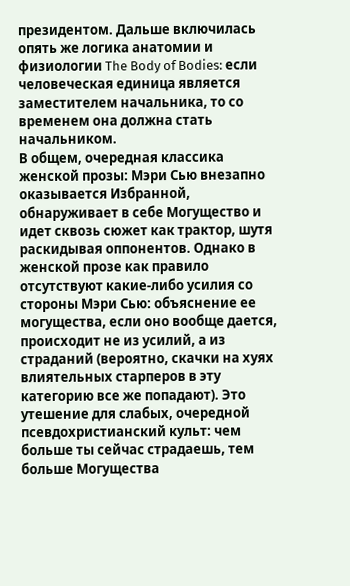президентом. Дальше включилась опять же логика анатомии и физиологии The Body of Bodies: если человеческая единица является заместителем начальника, то со временем она должна стать начальником.
В общем, очередная классика женской прозы: Мэри Сью внезапно оказывается Избранной, обнаруживает в себе Могущество и идет сквозь сюжет как трактор, шутя раскидывая оппонентов. Однако в женской прозе как правило отсутствуют какие-либо усилия со стороны Мэри Сью: объяснение ее могущества, если оно вообще дается, происходит не из усилий, а из страданий (вероятно, скачки на хуях влиятельных старперов в эту категорию все же попадают). Это утешение для слабых, очередной псевдохристианский культ: чем больше ты сейчас страдаешь, тем больше Могущества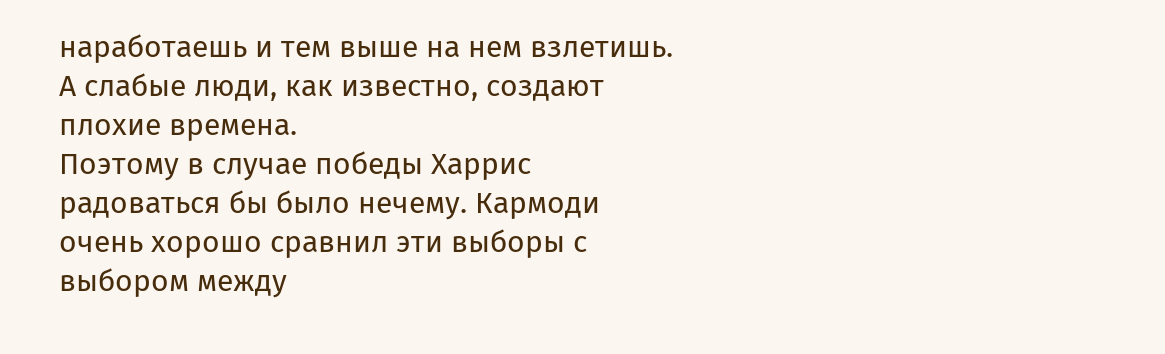наработаешь и тем выше на нем взлетишь. А слабые люди, как известно, создают плохие времена.
Поэтому в случае победы Харрис радоваться бы было нечему. Кармоди очень хорошо сравнил эти выборы с выбором между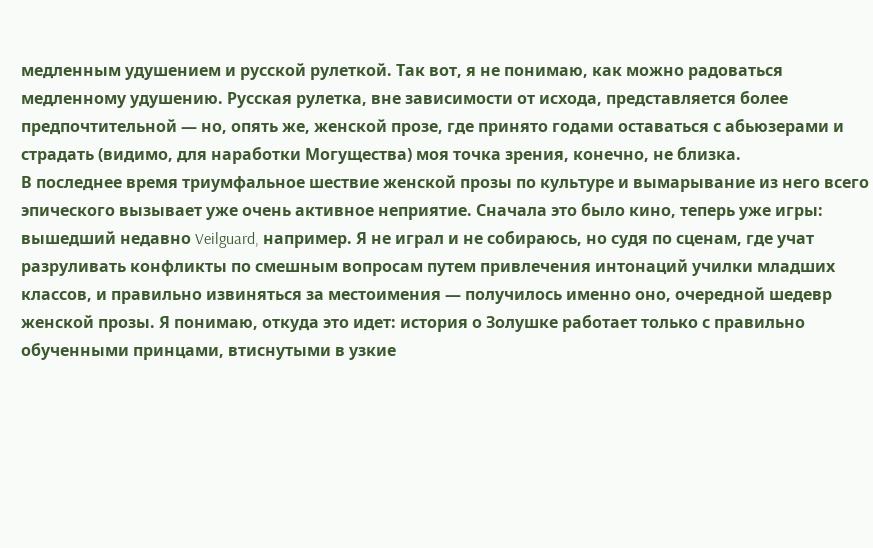медленным удушением и русской рулеткой. Так вот, я не понимаю, как можно радоваться медленному удушению. Русская рулетка, вне зависимости от исхода, представляется более предпочтительной — но, опять же, женской прозе, где принято годами оставаться с абьюзерами и страдать (видимо, для наработки Могущества) моя точка зрения, конечно, не близка.
В последнее время триумфальное шествие женской прозы по культуре и вымарывание из него всего эпического вызывает уже очень активное неприятие. Сначала это было кино, теперь уже игры: вышедший недавно Veilguard, например. Я не играл и не собираюсь, но судя по сценам, где учат разруливать конфликты по смешным вопросам путем привлечения интонаций училки младших классов, и правильно извиняться за местоимения — получилось именно оно, очередной шедевр женской прозы. Я понимаю, откуда это идет: история о Золушке работает только с правильно обученными принцами, втиснутыми в узкие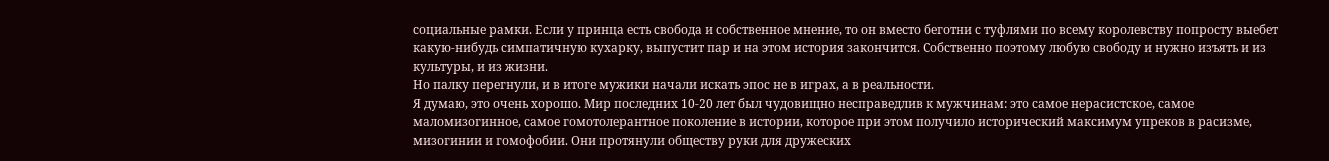социальные рамки. Если у принца есть свобода и собственное мнение, то он вместо беготни с туфлями по всему королевству попросту выебет какую-нибудь симпатичную кухарку, выпустит пар и на этом история закончится. Собственно поэтому любую свободу и нужно изъять и из культуры, и из жизни.
Но палку перегнули, и в итоге мужики начали искать эпос не в играх, а в реальности.
Я думаю, это очень хорошо. Мир последних 10-20 лет был чудовищно несправедлив к мужчинам: это самое нерасистское, самое маломизогинное, самое гомотолерантное поколение в истории, которое при этом получило исторический максимум упреков в расизме, мизогинии и гомофобии. Они протянули обществу руки для дружеских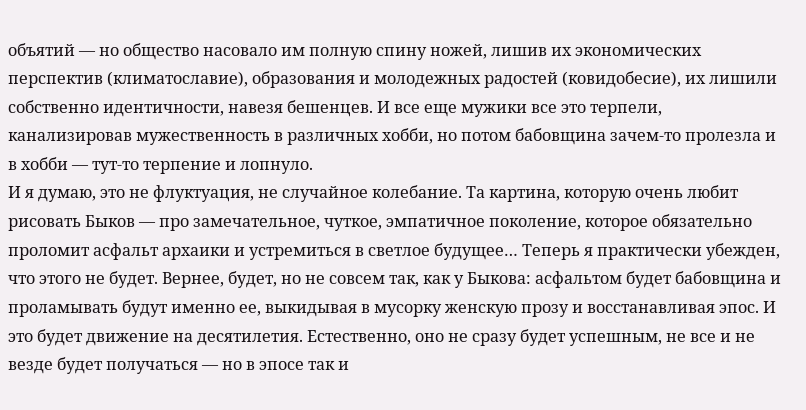объятий — но общество насовало им полную спину ножей, лишив их экономических перспектив (климатославие), образования и молодежных радостей (ковидобесие), их лишили собственно идентичности, навезя бешенцев. И все еще мужики все это терпели, канализировав мужественность в различных хобби, но потом бабовщина зачем-то пролезла и в хобби — тут-то терпение и лопнуло.
И я думаю, это не флуктуация, не случайное колебание. Та картина, которую очень любит рисовать Быков — про замечательное, чуткое, эмпатичное поколение, которое обязательно проломит асфальт архаики и устремиться в светлое будущее… Теперь я практически убежден, что этого не будет. Вернее, будет, но не совсем так, как у Быкова: асфальтом будет бабовщина и проламывать будут именно ее, выкидывая в мусорку женскую прозу и восстанавливая эпос. И это будет движение на десятилетия. Естественно, оно не сразу будет успешным, не все и не везде будет получаться — но в эпосе так и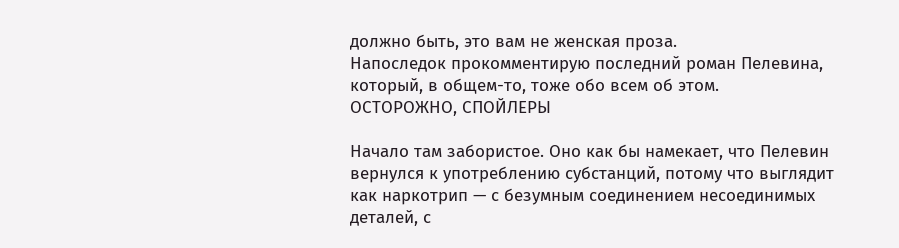должно быть, это вам не женская проза.
Напоследок прокомментирую последний роман Пелевина, который, в общем-то, тоже обо всем об этом.
ОСТОРОЖНО, СПОЙЛЕРЫ

Начало там забористое. Оно как бы намекает, что Пелевин вернулся к употреблению субстанций, потому что выглядит как наркотрип — с безумным соединением несоединимых деталей, с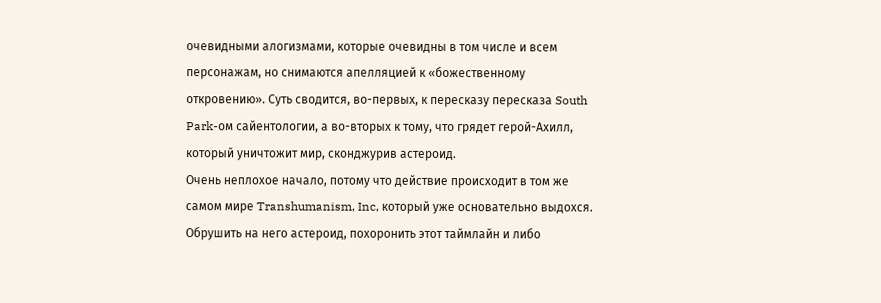очевидными алогизмами, которые очевидны в том числе и всем персонажам, но снимаются апелляцией к «божественному откровению». Суть сводится, во-первых, к пересказу пересказа South Park-ом сайентологии, а во-вторых к тому, что грядет герой-Ахилл, который уничтожит мир, сконджурив астероид.
Очень неплохое начало, потому что действие происходит в том же самом мире Transhumanism, Inc, который уже основательно выдохся. Обрушить на него астероид, похоронить этот таймлайн и либо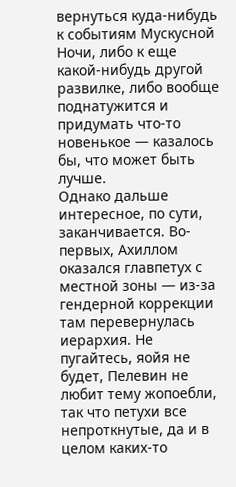вернуться куда-нибудь к событиям Мускусной Ночи, либо к еще какой-нибудь другой развилке, либо вообще поднатужится и придумать что-то новенькое — казалось бы, что может быть лучше.
Однако дальше интересное, по сути, заканчивается. Во-первых, Ахиллом оказался главпетух с местной зоны — из-за гендерной коррекции там перевернулась иерархия. Не пугайтесь, яойя не будет, Пелевин не любит тему жопоебли, так что петухи все непроткнутые, да и в целом каких-то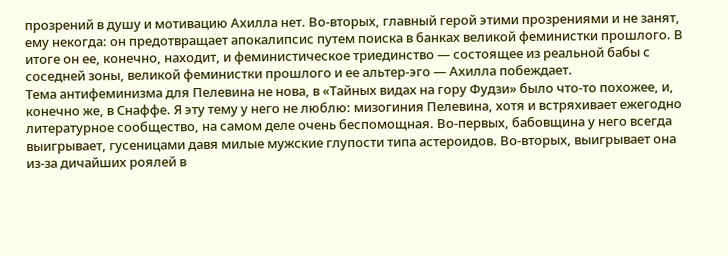прозрений в душу и мотивацию Ахилла нет. Во-вторых, главный герой этими прозрениями и не занят, ему некогда: он предотвращает апокалипсис путем поиска в банках великой феминистки прошлого. В итоге он ее, конечно, находит, и феминистическое триединство — состоящее из реальной бабы с соседней зоны, великой феминистки прошлого и ее альтер-эго — Ахилла побеждает.
Тема антифеминизма для Пелевина не нова, в «Тайных видах на гору Фудзи» было что-то похожее, и, конечно же, в Снаффе. Я эту тему у него не люблю: мизогиния Пелевина, хотя и встряхивает ежегодно литературное сообщество, на самом деле очень беспомощная. Во-первых, бабовщина у него всегда выигрывает, гусеницами давя милые мужские глупости типа астероидов. Во-вторых, выигрывает она из-за дичайших роялей в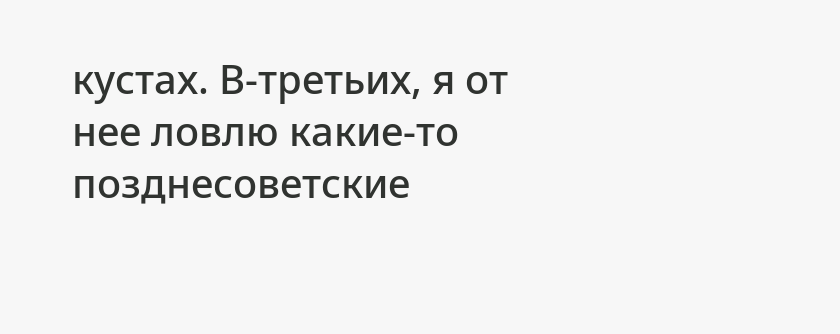кустах. В-третьих, я от нее ловлю какие-то позднесоветские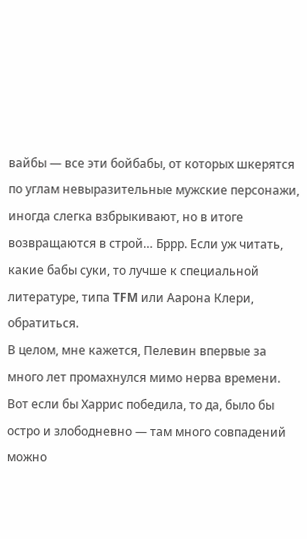вайбы — все эти бойбабы, от которых шкерятся по углам невыразительные мужские персонажи, иногда слегка взбрыкивают, но в итоге возвращаются в строй… Бррр. Если уж читать, какие бабы суки, то лучше к специальной литературе, типа TFM или Аарона Клери, обратиться.
В целом, мне кажется, Пелевин впервые за много лет промахнулся мимо нерва времени. Вот если бы Харрис победила, то да, было бы остро и злободневно — там много совпадений можно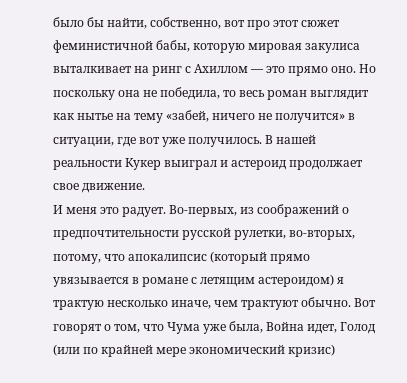было бы найти, собственно, вот про этот сюжет феминистичной бабы, которую мировая закулиса выталкивает на ринг с Ахиллом — это прямо оно. Но поскольку она не победила, то весь роман выглядит как нытье на тему «забей, ничего не получится» в ситуации, где вот уже получилось. В нашей реальности Кукер выиграл и астероид продолжает свое движение.
И меня это радует. Во-первых, из соображений о предпочтительности русской рулетки, во-вторых, потому, что апокалипсис (который прямо увязывается в романе с летящим астероидом) я трактую несколько иначе, чем трактуют обычно. Вот говорят о том, что Чума уже была, Война идет, Голод (или по крайней мере экономический кризис)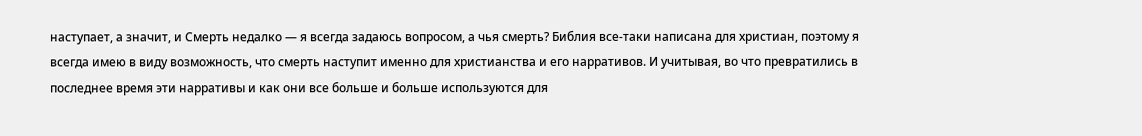наступает, а значит, и Смерть недалко — я всегда задаюсь вопросом, а чья смерть? Библия все-таки написана для христиан, поэтому я всегда имею в виду возможность, что смерть наступит именно для христианства и его нарративов. И учитывая, во что превратились в последнее время эти нарративы и как они все больше и больше используются для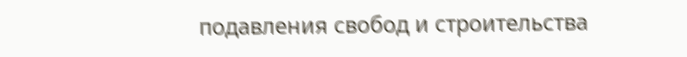подавления свобод и строительства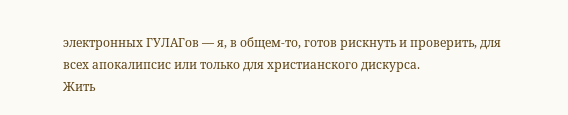электронных ГУЛАГов — я, в общем-то, готов рискнуть и проверить, для всех апокалипсис или только для христианского дискурса.
Жить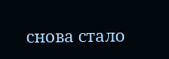снова стало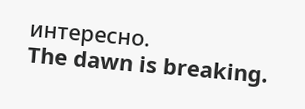интересно.
The dawn is breaking.